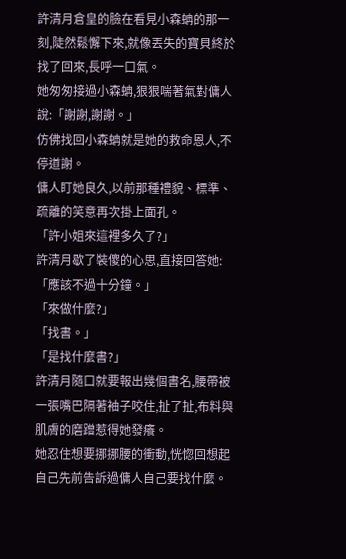許清月倉皇的臉在看見小森蚺的那一刻,陡然鬆懈下來,就像丟失的寶貝終於找了回來,長呼一口氣。
她匆匆接過小森蚺,狠狠喘著氣對傭人說:「謝謝,謝謝。」
仿佛找回小森蚺就是她的救命恩人,不停道謝。
傭人盯她良久,以前那種禮貌、標準、疏離的笑意再次掛上面孔。
「許小姐來這裡多久了?」
許清月歇了裝傻的心思,直接回答她:「應該不過十分鐘。」
「來做什麼?」
「找書。」
「是找什麼書?」
許清月隨口就要報出幾個書名,腰帶被一張嘴巴隔著袖子咬住,扯了扯,布料與肌膚的磨蹭惹得她發癢。
她忍住想要挪挪腰的衝動,恍惚回想起自己先前告訴過傭人自己要找什麼。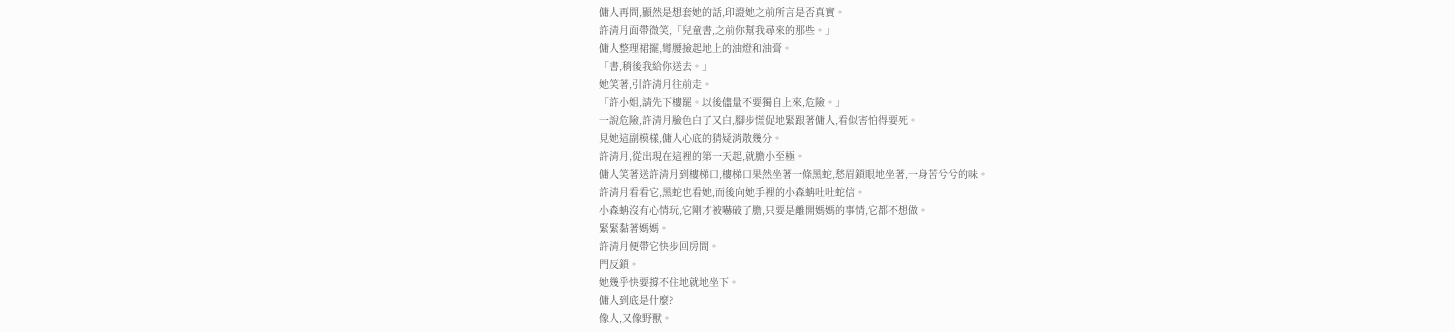傭人再問,顯然是想套她的話,印證她之前所言是否真實。
許清月面帶微笑,「兒童書,之前你幫我尋來的那些。」
傭人整理裙擺,彎腰撿起地上的油燈和油膏。
「書,稍後我給你送去。」
她笑著,引許清月往前走。
「許小姐,請先下樓罷。以後儘量不要獨自上來,危險。」
一說危險,許清月臉色白了又白,腳步慌促地緊跟著傭人,看似害怕得要死。
見她這副模樣,傭人心底的猜疑消散幾分。
許清月,從出現在這裡的第一天起,就膽小至極。
傭人笑著送許清月到樓梯口,樓梯口果然坐著一條黑蛇,愁眉鎖眼地坐著,一身苦兮兮的味。
許清月看看它,黑蛇也看她,而後向她手裡的小森蚺吐吐蛇信。
小森蚺沒有心情玩,它剛才被嚇破了膽,只要是離開媽媽的事情,它都不想做。
緊緊黏著媽媽。
許清月便帶它快步回房間。
門反鎖。
她幾乎快要撐不住地就地坐下。
傭人到底是什麼?
像人,又像野獸。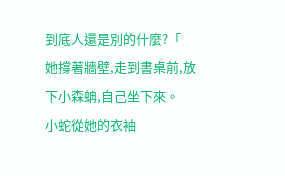到底人還是別的什麼?「
她撐著牆壁,走到書桌前,放下小森蚺,自己坐下來。
小蛇從她的衣袖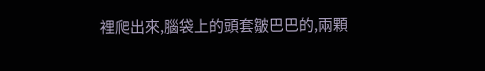裡爬出來,腦袋上的頭套皺巴巴的,兩顆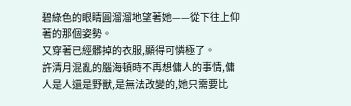碧綠色的眼睛圓溜溜地望著她——從下往上仰著的那個姿勢。
又穿著已經髒掉的衣服,顯得可憐極了。
許清月混亂的腦海頓時不再想傭人的事情,傭人是人還是野獸,是無法改變的,她只需要比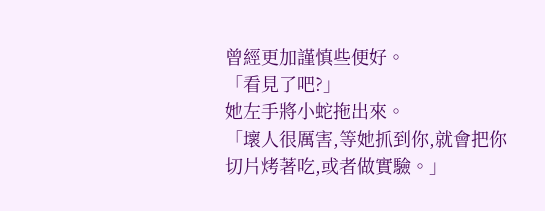曾經更加謹慎些便好。
「看見了吧?」
她左手將小蛇拖出來。
「壞人很厲害,等她抓到你,就會把你切片烤著吃,或者做實驗。」